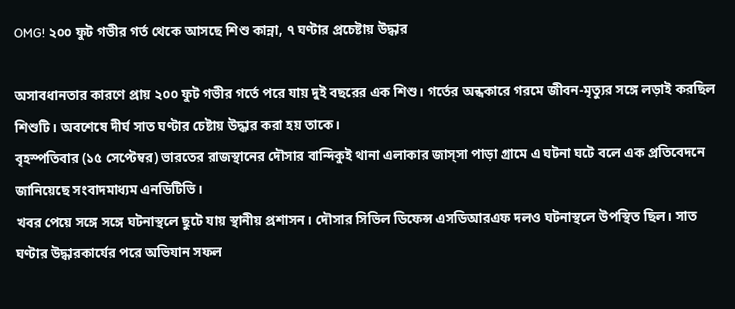OMG! ২০০ ফুট গভীর গর্ত থেকে আসছে শিশু কান্না, ৭ ঘণ্টার প্রচেষ্টায় উদ্ধার

অসাবধানতার কারণে প্রায় ২০০ ফুট গভীর গর্তে পরে যায় দুই বছরের এক শিশু। গর্তের অন্ধকারে গরমে জীবন-মৃত্যুর সঙ্গে লড়াই করছিল শিশুটি। অবশেষে দীর্ঘ সাত ঘণ্টার চেষ্টায় উদ্ধার করা হয় তাকে।
বৃহস্পতিবার (১৫ সেপ্টেম্বর) ভারতের রাজস্থানের দৌসার বান্দিকুই থানা এলাকার জাস্সা পাড়া গ্রামে এ ঘটনা ঘটে বলে এক প্রতিবেদনে জানিয়েছে সংবাদমাধ্যম এনডিটিভি।
খবর পেয়ে সঙ্গে সঙ্গে ঘটনাস্থলে ছুটে যায় স্থানীয় প্রশাসন। দৌসার সিভিল ডিফেন্স এসডিআরএফ দলও ঘটনাস্থলে উপস্থিত ছিল। সাত ঘণ্টার উদ্ধারকার্যের পরে অভিযান সফল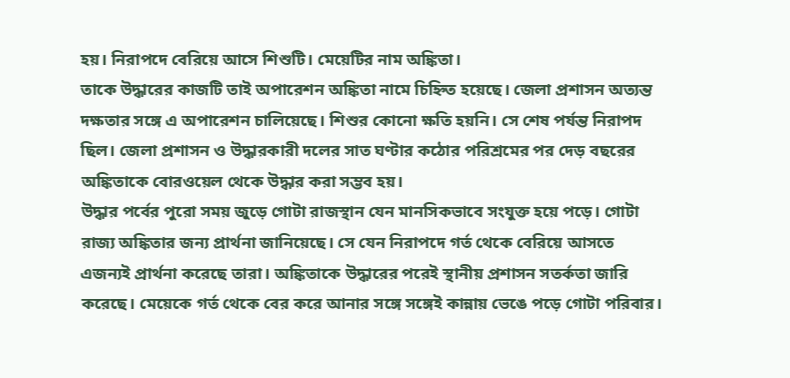হয়। নিরাপদে বেরিয়ে আসে শিশুটি। মেয়েটির নাম অঙ্কিতা।
তাকে উদ্ধারের কাজটি তাই অপারেশন অঙ্কিতা নামে চিহ্নিত হয়েছে। জেলা প্রশাসন অত্যন্ত দক্ষতার সঙ্গে এ অপারেশন চালিয়েছে। শিশুর কোনো ক্ষতি হয়নি। সে শেষ পর্যন্ত নিরাপদ ছিল। জেলা প্রশাসন ও উদ্ধারকারী দলের সাত ঘণ্টার কঠোর পরিশ্রমের পর দেড় বছরের অঙ্কিতাকে বোরওয়েল থেকে উদ্ধার করা সম্ভব হয়।
উদ্ধার পর্বের পুরো সময় জুড়ে গোটা রাজস্থান যেন মানসিকভাবে সংযুক্ত হয়ে পড়ে। গোটা রাজ্য অঙ্কিতার জন্য প্রার্থনা জানিয়েছে। সে যেন নিরাপদে গর্ত থেকে বেরিয়ে আসতে এজন্যই প্রার্থনা করেছে তারা। অঙ্কিতাকে উদ্ধারের পরেই স্থানীয় প্রশাসন সতর্কতা জারি করেছে। মেয়েকে গর্ত থেকে বের করে আনার সঙ্গে সঙ্গেই কান্নায় ভেঙে পড়ে গোটা পরিবার।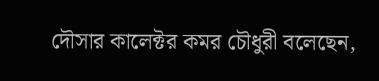দৌসার কালেক্টর কমর চৌধুরী বলেছেন,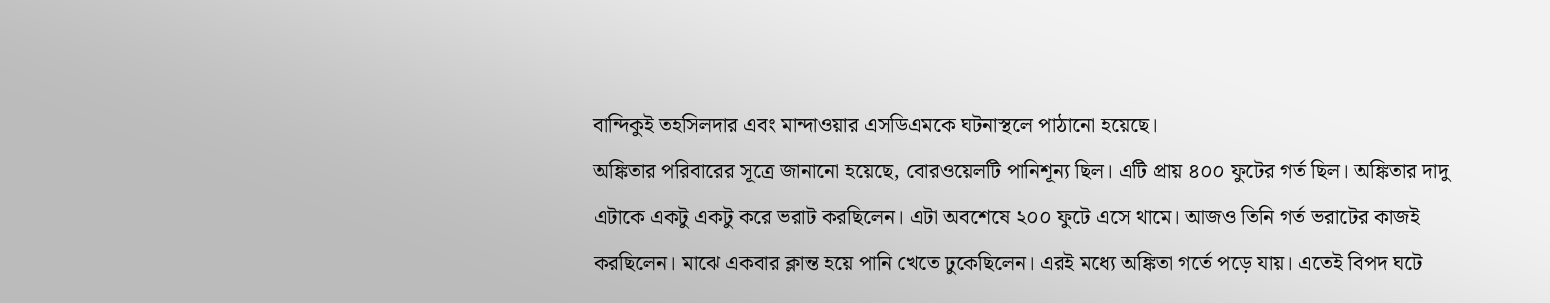বান্দিকুই তহসিলদার এবং মান্দাওয়ার এসডিএমকে ঘটনাস্থলে পাঠানো হয়েছে।
অঙ্কিতার পরিবারের সূত্রে জানানো হয়েছে, বোরওয়েলটি পানিশূন্য ছিল। এটি প্রায় ৪০০ ফুটের গর্ত ছিল। অঙ্কিতার দাদু এটাকে একটু একটু করে ভরাট করছিলেন। এটা অবশেষে ২০০ ফুটে এসে থামে। আজও তিনি গর্ত ভরাটের কাজই করছিলেন। মাঝে একবার ক্লান্ত হয়ে পানি খেতে ঢুকেছিলেন। এরই মধ্যে অঙ্কিতা গর্তে পড়ে যায়। এতেই বিপদ ঘটে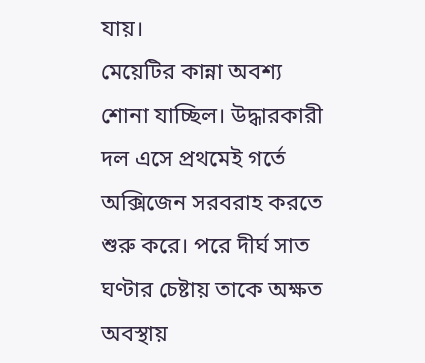যায়।
মেয়েটির কান্না অবশ্য শোনা যাচ্ছিল। উদ্ধারকারী দল এসে প্রথমেই গর্তে অক্সিজেন সরবরাহ করতে শুরু করে। পরে দীর্ঘ সাত ঘণ্টার চেষ্টায় তাকে অক্ষত অবস্থায়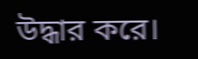উদ্ধার করে।